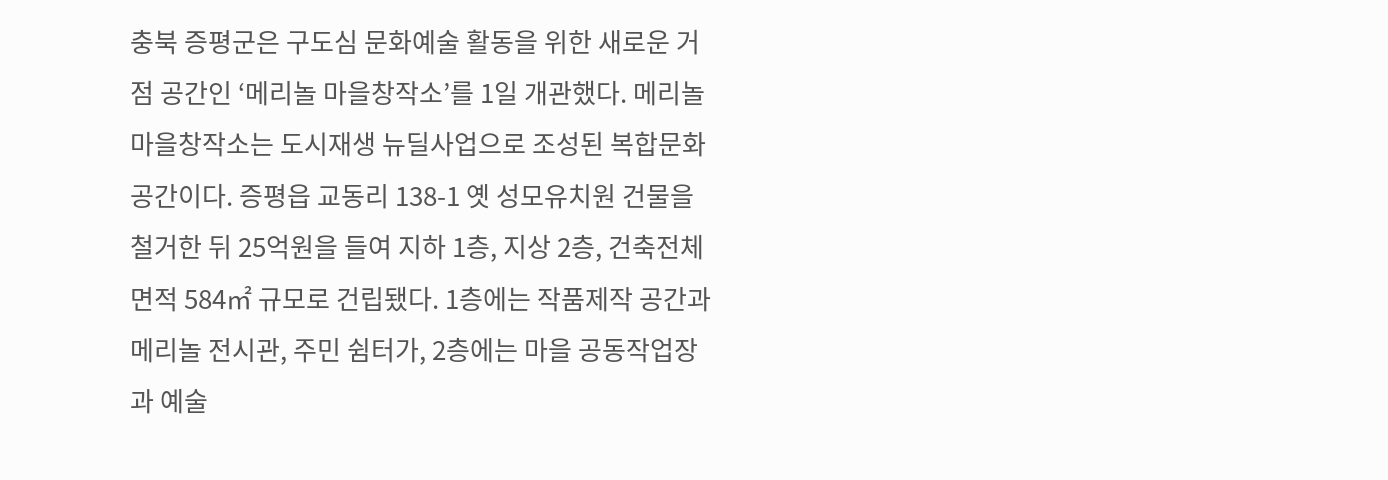충북 증평군은 구도심 문화예술 활동을 위한 새로운 거점 공간인 ‘메리놀 마을창작소’를 1일 개관했다. 메리놀 마을창작소는 도시재생 뉴딜사업으로 조성된 복합문화공간이다. 증평읍 교동리 138-1 옛 성모유치원 건물을 철거한 뒤 25억원을 들여 지하 1층, 지상 2층, 건축전체면적 584㎡ 규모로 건립됐다. 1층에는 작품제작 공간과 메리놀 전시관, 주민 쉼터가, 2층에는 마을 공동작업장과 예술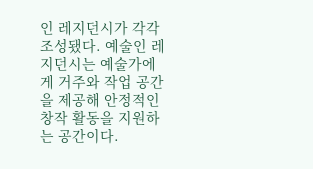인 레지던시가 각각 조성됐다. 예술인 레지던시는 예술가에게 거주와 작업 공간을 제공해 안정적인 창작 활동을 지원하는 공간이다.